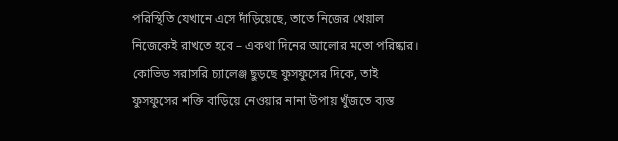পরিস্থিতি যেখানে এসে দাঁড়িয়েছে, তাতে নিজের খেয়াল নিজেকেই রাখতে হবে – একথা দিনের আলোর মতো পরিষ্কার। কোভিড সরাসরি চ্যালেঞ্জ ছুড়ছে ফুসফুসের দিকে, তাই ফুসফুসের শক্তি বাড়িয়ে নেওয়ার নানা উপায় খুঁজতে ব্যস্ত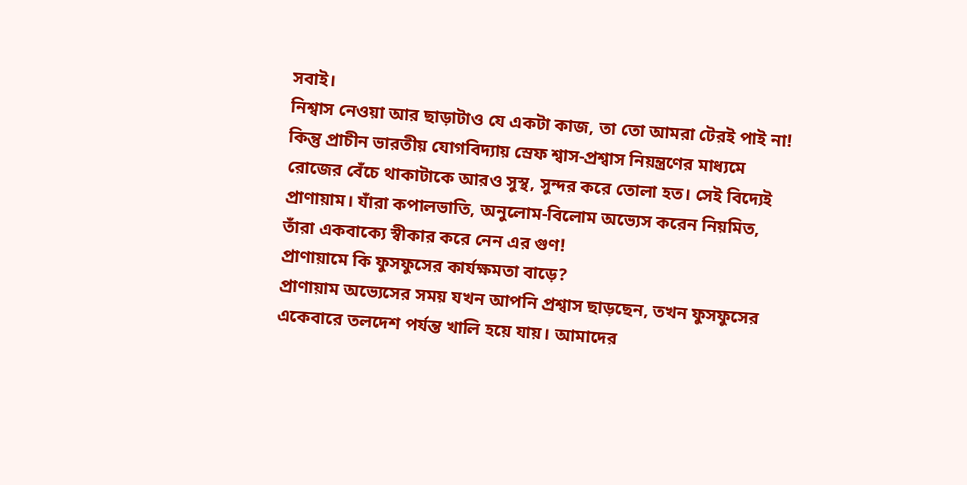সবাই।
নিশ্বাস নেওয়া আর ছাড়াটাও যে একটা কাজ, তা তো আমরা টেরই পাই না! কিন্তু প্রাচীন ভারতীয় যোগবিদ্যায় স্রেফ শ্বাস-প্রশ্বাস নিয়ন্ত্রণের মাধ্যমে রোজের বেঁচে থাকাটাকে আরও সুস্থ, সুন্দর করে তোলা হত। সেই বিদ্যেই প্রাণায়াম। যাঁরা কপালভাতি, অনুলোম-বিলোম অভ্যেস করেন নিয়মিত, তাঁরা একবাক্যে স্বীকার করে নেন এর গুণ!
প্রাণায়ামে কি ফুসফুসের কার্যক্ষমতা বাড়ে?
প্রাণায়াম অভ্যেসের সময় যখন আপনি প্রশ্বাস ছাড়ছেন, তখন ফুসফুসের একেবারে তলদেশ পর্যন্ত খালি হয়ে যায়। আমাদের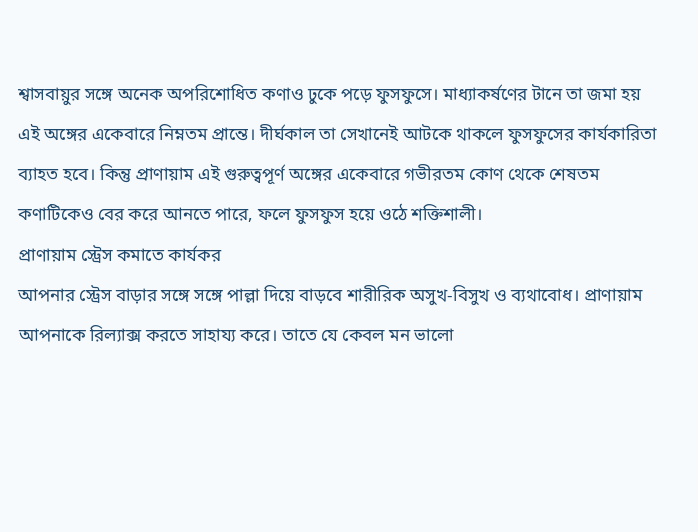শ্বাসবায়ুর সঙ্গে অনেক অপরিশোধিত কণাও ঢুকে পড়ে ফুসফুসে। মাধ্যাকর্ষণের টানে তা জমা হয় এই অঙ্গের একেবারে নিম্নতম প্রান্তে। দীর্ঘকাল তা সেখানেই আটকে থাকলে ফুসফুসের কার্যকারিতা ব্যাহত হবে। কিন্তু প্রাণায়াম এই গুরুত্বপূর্ণ অঙ্গের একেবারে গভীরতম কোণ থেকে শেষতম কণাটিকেও বের করে আনতে পারে, ফলে ফুসফুস হয়ে ওঠে শক্তিশালী।
প্রাণায়াম স্ট্রেস কমাতে কার্যকর
আপনার স্ট্রেস বাড়ার সঙ্গে সঙ্গে পাল্লা দিয়ে বাড়বে শারীরিক অসুখ-বিসুখ ও ব্যথাবোধ। প্রাণায়াম আপনাকে রিল্যাক্স করতে সাহায্য করে। তাতে যে কেবল মন ভালো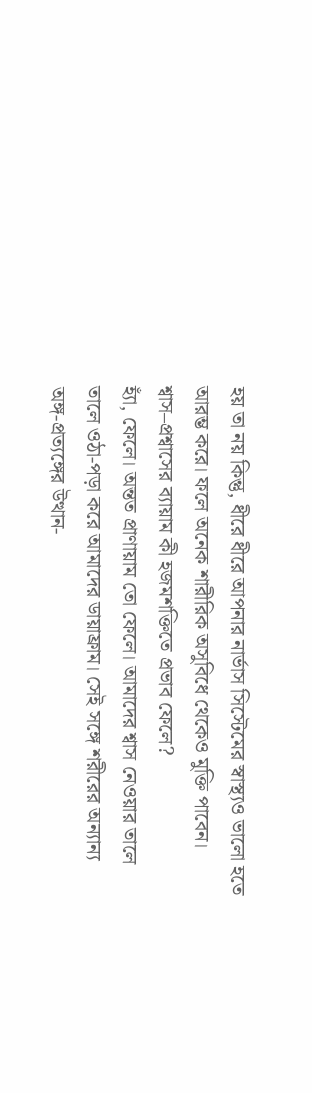হয় তা নয় কিন্তু, ধীরে ধীরে আপনার নার্ভাস সিস্টেমের স্বাস্থ্যও ভালো হতে আরম্ভ করে। ফলে অনেক শারীরিক অসুবিধে থেকেও মুক্তি পাবেন।
শ্বাস–প্রশ্বাসের ব্যায়াম কী হজমশক্তিতে প্রভাব ফেলে?
হ্যাঁ, ফেলে। অন্তত প্রাণায়াম তো ফেলে। আমাদের শ্বাস নেওয়ার তালে তালে ওঠা-পড়া করে আমাদের ডায়াফ্রাম। সেই সঙ্গে শরীরের অন্যান্য অঙ্গ-প্রত্যঙ্গের উত্থান-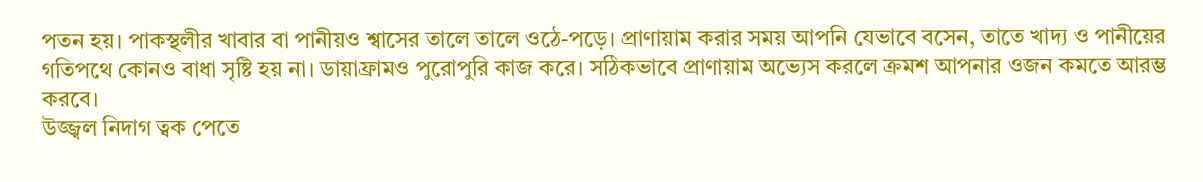পতন হয়। পাকস্থলীর খাবার বা পানীয়ও শ্বাসের তালে তালে ওঠে-পড়ে। প্রাণায়াম করার সময় আপনি যেভাবে বসেন, তাতে খাদ্য ও পানীয়ের গতিপথে কোনও বাধা সৃষ্টি হয় না। ডায়াফ্রামও পুরোপুরি কাজ করে। সঠিকভাবে প্রাণায়াম অভ্যেস করলে ক্রমশ আপনার ওজন কমতে আরম্ভ করবে।
উজ্জ্বল নিদাগ ত্বক পেতে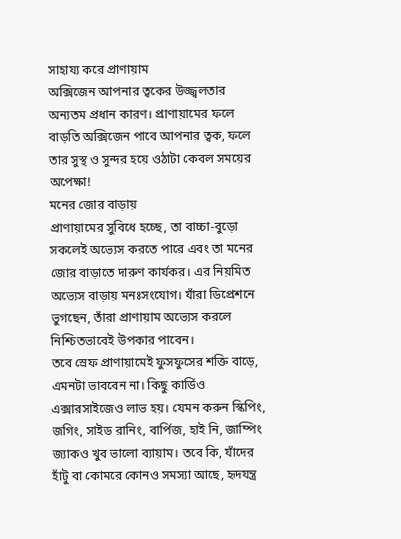সাহায্য করে প্রাণায়াম
অক্সিজেন আপনার ত্বকের উজ্জ্বলতার অন্যতম প্রধান কারণ। প্রাণায়ামের ফলে বাড়তি অক্সিজেন পাবে আপনার ত্বক, ফলে তার সুস্থ ও সুন্দর হয়ে ওঠাটা কেবল সময়ের অপেক্ষা!
মনের জোর বাড়ায়
প্রাণায়ামের সুবিধে হচ্ছে, তা বাচ্চা-বুড়ো সকলেই অভ্যেস করতে পারে এবং তা মনের জোর বাড়াতে দারুণ কার্যকর। এর নিয়মিত অভ্যেস বাড়ায় মনঃসংযোগ। যাঁরা ডিপ্রেশনে ভুগছেন, তাঁরা প্রাণায়াম অভ্যেস করলে নিশ্চিতভাবেই উপকার পাবেন।
তবে স্রেফ প্রাণায়ামেই ফুসফুসের শক্তি বাড়ে, এমনটা ভাববেন না। কিছু কার্ডিও এক্সারসাইজেও লাভ হয়। যেমন করুন স্কিপিং, জগিং, সাইড রানিং, বার্পিজ, হাই নি, জাম্পিং জ্যাকও খুব ভালো ব্যায়াম। তবে কি, যাঁদের হাঁটু বা কোমরে কোনও সমস্যা আছে, হৃদযন্ত্র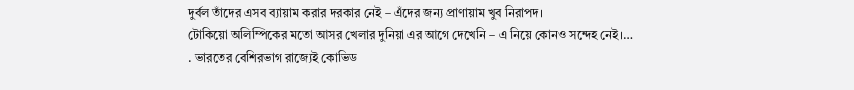দুর্বল তাঁদের এসব ব্যায়াম করার দরকার নেই – এঁদের জন্য প্রাণায়াম খুব নিরাপদ।
টোকিয়ো অলিম্পিকের মতো আসর খেলার দুনিয়া এর আগে দেখেনি – এ নিয়ে কোনও সন্দেহ নেই।…
. ভারতের বেশিরভাগ রাজ্যেই কোভিড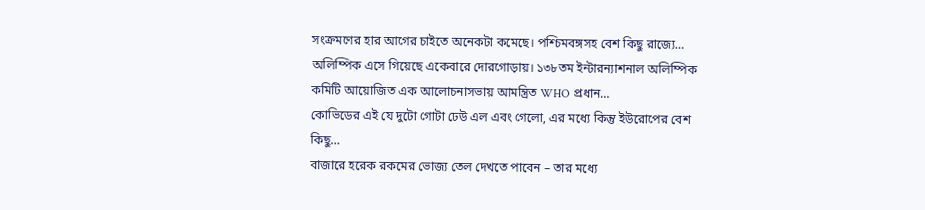সংক্রমণের হার আগের চাইতে অনেকটা কমেছে। পশ্চিমবঙ্গসহ বেশ কিছু রাজ্যে…
অলিম্পিক এসে গিয়েছে একেবারে দোরগোড়ায়। ১৩৮তম ইন্টারন্যাশনাল অলিম্পিক কমিটি আয়োজিত এক আলোচনাসভায় আমন্ত্রিত WHO প্রধান…
কোভিডের এই যে দুটো গোটা ঢেউ এল এবং গেলো, এর মধ্যে কিন্তু ইউরোপের বেশ কিছু…
বাজারে হরেক রকমের ভোজ্য তেল দেখতে পাবেন – তার মধ্যে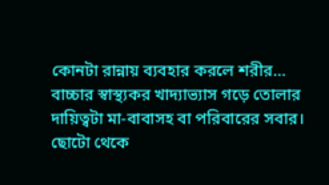কোনটা রান্নায় ব্যবহার করলে শরীর…
বাচ্চার স্বাস্থ্যকর খাদ্যাভ্যাস গড়ে তোলার দায়িত্বটা মা-বাবাসহ বা পরিবারের সবার। ছোটো থেকে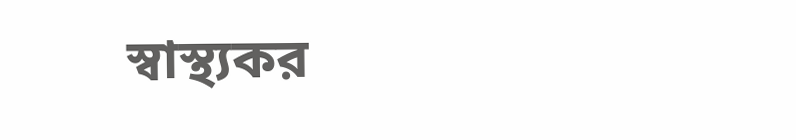স্বাস্থ্যকর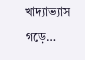খাদ্যাভ্যাস গড়ে…